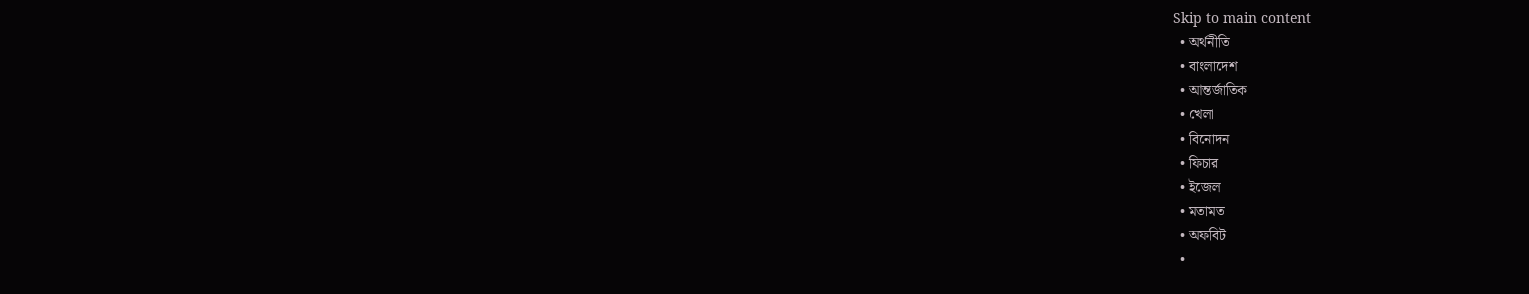Skip to main content
  • অর্থনীতি
  • বাংলাদেশ
  • আন্তর্জাতিক
  • খেলা
  • বিনোদন
  • ফিচার
  • ইজেল
  • মতামত
  • অফবিট
  •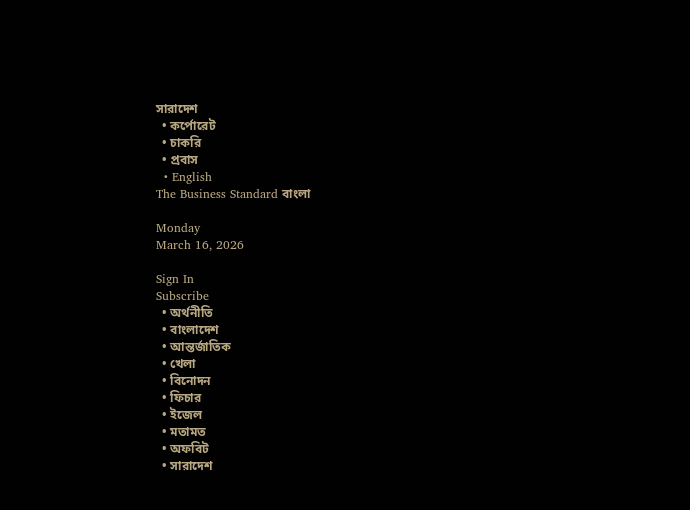সারাদেশ
  • কর্পোরেট
  • চাকরি
  • প্রবাস
  • English
The Business Standard বাংলা

Monday
March 16, 2026

Sign In
Subscribe
  • অর্থনীতি
  • বাংলাদেশ
  • আন্তর্জাতিক
  • খেলা
  • বিনোদন
  • ফিচার
  • ইজেল
  • মতামত
  • অফবিট
  • সারাদেশ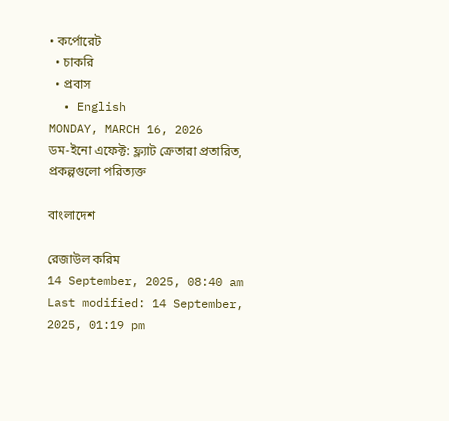• কর্পোরেট
  • চাকরি
  • প্রবাস
  • English
MONDAY, MARCH 16, 2026
ডম-ইনো এফেক্ট: ফ্ল্যাট ক্রেতারা প্রতারিত, প্রকল্পগুলো পরিত্যক্ত

বাংলাদেশ

রেজাউল করিম
14 September, 2025, 08:40 am
Last modified: 14 September, 2025, 01:19 pm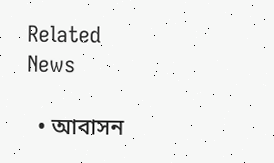Related News

  • আবাসন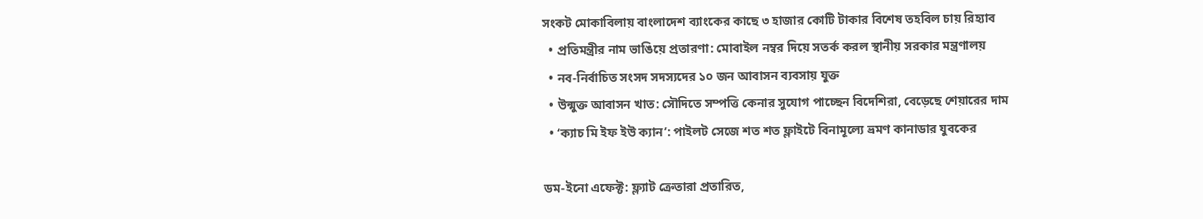সংকট মোকাবিলায় বাংলাদেশ ব্যাংকের কাছে ৩ হাজার কোটি টাকার বিশেষ তহবিল চায় রিহ্যাব
  • প্রতিমন্ত্রীর নাম ভাঙিয়ে প্রতারণা: মোবাইল নম্বর দিয়ে সতর্ক করল স্থানীয় সরকার মন্ত্রণালয়
  • নব-নির্বাচিত সংসদ সদস্যদের ১০ জন আবাসন ব্যবসায় যুক্ত
  • উন্মুক্ত আবাসন খাত: সৌদিতে সম্পত্তি কেনার সুযোগ পাচ্ছেন বিদেশিরা, বেড়েছে শেয়ারের দাম
  • ‘ক্যাচ মি ইফ ইউ ক্যান’: পাইলট সেজে শত শত ফ্লাইটে বিনামূল্যে ভ্রমণ কানাডার যুবকের

ডম-ইনো এফেক্ট: ফ্ল্যাট ক্রেতারা প্রতারিত,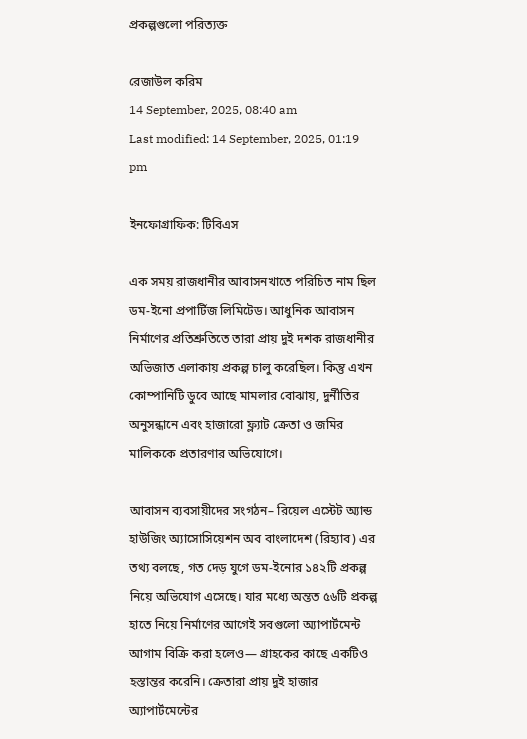প্রকল্পগুলো পরিত্যক্ত

রেজাউল করিম
14 September, 2025, 08:40 am
Last modified: 14 September, 2025, 01:19 pm

ইনফোগ্রাফিক: টিবিএস

এক সময় রাজধানীর আবাসনখাতে পরিচিত নাম ছিল ডম-ইনো প্রপার্টিজ লিমিটেড। আধুনিক আবাসন নির্মাণের প্রতিশ্রুতিতে তারা প্রায় দুই দশক রাজধানীর অভিজাত এলাকায় প্রকল্প চালু করেছিল। কিন্তু এখন কোম্পানিটি ডুবে আছে মামলার বোঝায়, দুর্নীতির অনুসন্ধানে এবং হাজারো ফ্ল্যাট ক্রেতা ও জমির মালিককে প্রতারণার অভিযোগে।

আবাসন ব্যবসায়ীদের সংগঠন– রিয়েল এস্টেট অ্যান্ড হাউজিং অ্যাসোসিয়েশন অব বাংলাদেশ (রিহ্যাব) এর তথ্য বলছে, গত দেড় যুগে ডম-ইনোর ১৪২টি প্রকল্প নিয়ে অভিযোগ এসেছে। যার মধ্যে অন্তত ৫৬টি প্রকল্প হাতে নিয়ে নির্মাণের আগেই সবগুলো অ্যাপার্টমেন্ট আগাম বিক্রি করা হলেও— গ্রাহকের কাছে একটিও হস্তান্তর করেনি। ক্রেতারা প্রায় দুই হাজার অ্যাপার্টমেন্টের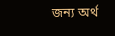জন্য অর্থ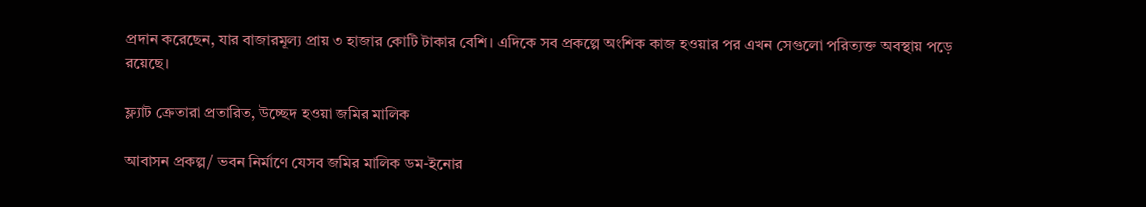প্রদান করেছেন, যার বাজারমূল্য প্রায় ৩ হাজার কোটি টাকার বেশি। এদিকে সব প্রকল্পে অংশিক কাজ হওয়ার পর এখন সেগুলো পরিত্যক্ত অবস্থায় পড়ে রয়েছে।

ফ্ল্যাট ক্রেতারা প্রতারিত, উচ্ছেদ হওয়া জমির মালিক

আবাসন প্রকল্প/ ভবন নির্মাণে যেসব জমির মালিক ডম-ইনোর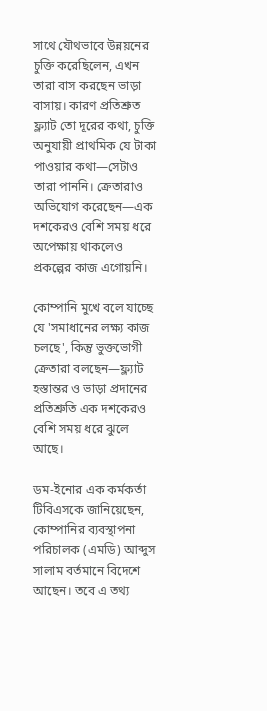সাথে যৌথভাবে উন্নয়নের চুক্তি করেছিলেন, এখন তারা বাস করছেন ভাড়া বাসায়। কারণ প্রতিশ্রুত ফ্ল্যাট তো দূরের কথা, চুক্তি অনুযায়ী প্রাথমিক যে টাকা পাওয়ার কথা—সেটাও তারা পাননি। ক্রেতারাও অভিযোগ করেছেন—এক দশকেরও বেশি সময় ধরে অপেক্ষায় থাকলেও প্রকল্পের কাজ এগোয়নি।

কোম্পানি মুখে বলে যাচ্ছে যে 'সমাধানের লক্ষ্য কাজ চলছে', কিন্তু ভুক্তভোগী ক্রেতারা বলছেন—ফ্ল্যাট হস্তান্তর ও ভাড়া প্রদানের প্রতিশ্রুতি এক দশকেরও বেশি সময় ধরে ঝুলে আছে।

ডম-ইনোর এক কর্মকর্তা টিবিএসকে জানিয়েছেন, কোম্পানির ব্যবস্থাপনা পরিচালক (এমডি) আব্দুস সালাম বর্তমানে বিদেশে আছেন। তবে এ তথ্য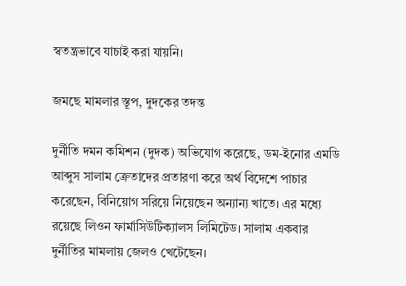স্বতন্ত্রভাবে যাচাই করা যায়নি।

জমছে মামলার স্তূপ, দুদকের তদন্ত

দুর্নীতি দমন কমিশন (দুদক) অভিযোগ করেছে, ডম-ইনোর এমডি আব্দুস সালাম ক্রেতাদের প্রতারণা করে অর্থ বিদেশে পাচার করেছেন, বিনিয়োগ সরিয়ে নিয়েছেন অন্যান্য খাতে। এর মধ্যে রয়েছে লিওন ফার্মাসিউটিক্যালস লিমিটেড। সালাম একবার দুর্নীতির মামলায় জেলও খেটেছেন।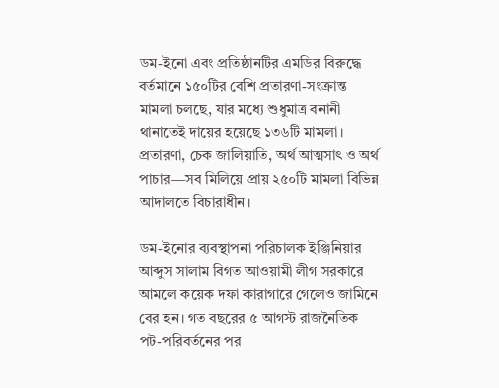ডম-ইনো এবং প্রতিষ্ঠানটির এমডির বিরুদ্ধে বর্তমানে ১৫০টির বেশি প্রতারণা-সংক্রান্ত মামলা চলছে, যার মধ্যে শুধুমাত্র বনানী থানাতেই দায়ের হয়েছে ১৩৬টি মামলা। প্রতারণা, চেক জালিয়াতি, অর্থ আত্মসাৎ ও অর্থ পাচার—সব মিলিয়ে প্রায় ২৫০টি মামলা বিভিন্ন আদালতে বিচারাধীন।

ডম-ইনোর ব্যবস্থাপনা পরিচালক ইঞ্জিনিয়ার আব্দুস সালাম বিগত আওয়ামী লীগ সরকারে আমলে কয়েক দফা কারাগারে গেলেও জামিনে বের হন। গত বছরের ৫ আগস্ট রাজনৈতিক পট-পরিবর্তনের পর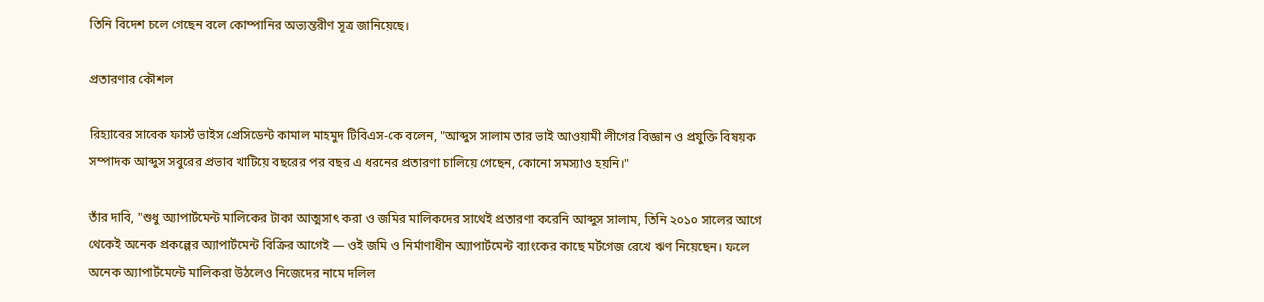তিনি বিদেশ চলে গেছেন বলে কোম্পানির অভ্যন্তরীণ সূত্র জানিয়েছে।

প্রতারণার কৌশল

রিহ্যাবের সাবেক ফার্স্ট ভাইস প্রেসিডেন্ট কামাল মাহমুদ টিবিএস-কে বলেন, "আব্দুস সালাম তার ভাই আওয়ামী লীগের বিজ্ঞান ও প্রযুক্তি বিষয়ক সম্পাদক আব্দুস সবুরের প্রভাব খাটিয়ে বছরের পর বছর এ ধরনের প্রতারণা চালিয়ে গেছেন, কোনো সমস্যাও হয়নি।"

তাঁর দাবি, "শুধু অ্যাপার্টমেন্ট মালিকের টাকা আত্মসাৎ করা ও জমির মালিকদের সাথেই প্রতারণা করেনি আব্দুস সালাম, তিনি ২০১০ সালের আগে থেকেই অনেক প্রকল্পের অ্যাপার্টমেন্ট বিক্রির আগেই — ওই জমি ও নির্মাণাধীন অ্যাপার্টমেন্ট ব্যাংকের কাছে মর্টগেজ রেখে ঋণ নিয়েছেন। ফলে অনেক অ্যাপার্টমেন্টে মালিকরা উঠলেও নিজেদের নামে দলিল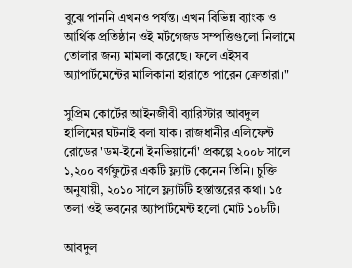বুঝে পাননি এখনও পর্যন্ত। এখন বিভিন্ন ব্যাংক ও আর্থিক প্রতিষ্ঠান ওই মর্টগেজড সম্পত্তিগুলো নিলামে তোলার জন্য মামলা করেছে। ফলে এইসব অ্যাপার্টমেন্টের মালিকানা হারাতে পারেন ক্রেতারা।"

সুপ্রিম কোর্টের আইনজীবী ব্যারিস্টার আবদুল হালিমের ঘটনাই বলা যাক। রাজধানীর এলিফেন্ট রোডের 'ডম-ইনো ইনভিয়ার্নো' প্রকল্পে ২০০৮ সালে ১,২০০ বর্গফুটের একটি ফ্ল্যাট কেনেন তিনি। চুক্তি অনুযায়ী, ২০১০ সালে ফ্ল্যাটটি হস্তান্তরের কথা। ১৫ তলা ওই ভবনের অ্যাপার্টমেন্ট হলো মোট ১০৮টি।

আবদুল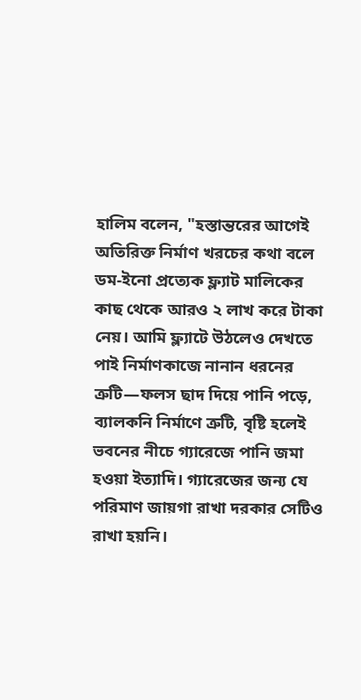হালিম বলেন, "হস্তান্তরের আগেই অতিরিক্ত নির্মাণ খরচের কথা বলে ডম-ইনো প্রত্যেক ফ্ল্যাট মালিকের কাছ থেকে আরও ২ লাখ করে টাকা নেয়। আমি ফ্ল্যাটে উঠলেও দেখতে পাই নির্মাণকাজে নানান ধরনের ত্রুটি—ফলস ছাদ দিয়ে পানি পড়ে, ব্যালকনি নির্মাণে ত্রুটি, বৃষ্টি হলেই ভবনের নীচে গ্যারেজে পানি জমা হওয়া ইত্যাদি। গ্যারেজের জন্য যে পরিমাণ জায়গা রাখা দরকার সেটিও রাখা হয়নি।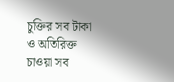চুক্তির সব টাকা ও অতিরিক্ত চাওয়া সব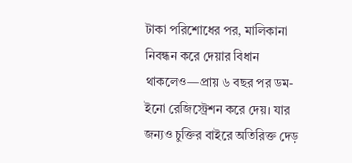টাকা পরিশোধের পর, মালিকানা নিবন্ধন করে দেয়ার বিধান থাকলেও—প্রায় ৬ বছর পর ডম-ইনো রেজিস্ট্রেশন করে দেয়। যার জন্যও চুক্তির বাইরে অতিরিক্ত দেড়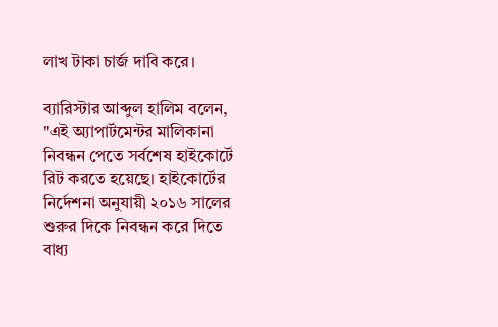লাখ টাকা চার্জ দাবি করে।

ব্যারিস্টার আব্দুল হালিম বলেন, "এই অ্যাপার্টমেন্টর মালিকানা নিবন্ধন পেতে সর্বশেষ হাইকোর্টে রিট করতে হয়েছে। হাইকোর্টের নির্দেশনা অনুযায়ী ২০১৬ সালের শুরুর দিকে নিবন্ধন করে দিতে বাধ্য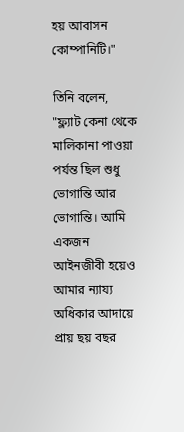হয় আবাসন কোম্পানিটি।"

তিনি বলেন, "ফ্ল্যাট কেনা থেকে মালিকানা পাওয়া পর্যন্ত ছিল শুধু ভোগান্তি আর ভোগান্তি। আমি একজন আইনজীবী হয়েও আমার ন্যায্য অধিকার আদায়ে প্রায় ছয় বছর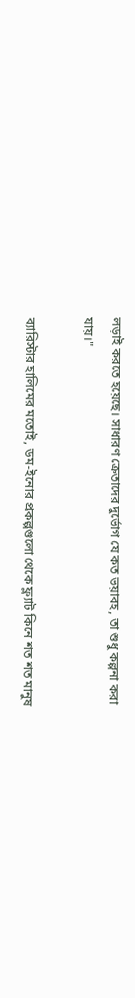লড়াই করতে হয়েছে। সাধারণ ক্রেতাদের দুর্ভোগ যে কত ভয়াবহ, তা শুধু কল্পনা করা যায়।"

ব্যারিস্টার হালিমের মতোই, ডম-ইনোর প্রকল্পগুলো থেকে ফ্ল্যাট কিনে শত শত মানুষ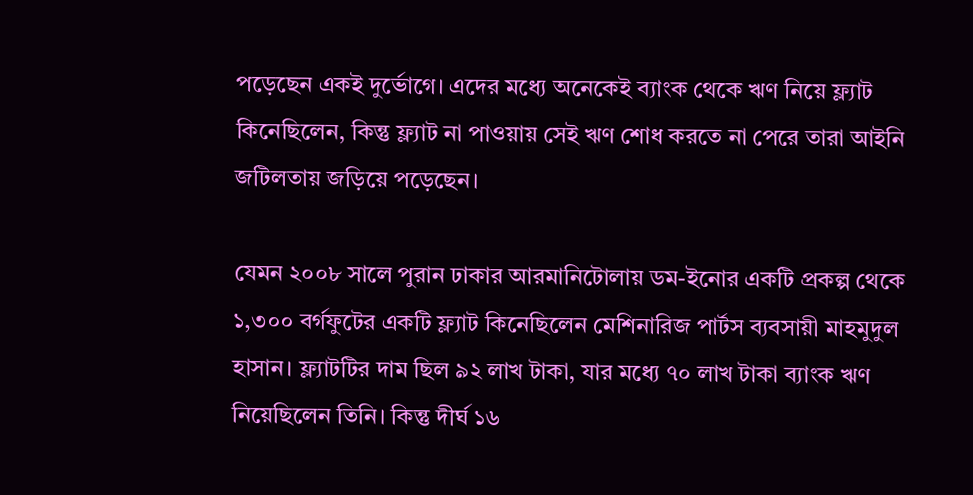পড়েছেন একই দুর্ভোগে। এদের মধ্যে অনেকেই ব্যাংক থেকে ঋণ নিয়ে ফ্ল্যাট কিনেছিলেন, কিন্তু ফ্ল্যাট না পাওয়ায় সেই ঋণ শোধ করতে না পেরে তারা আইনি জটিলতায় জড়িয়ে পড়েছেন।

যেমন ২০০৮ সালে পুরান ঢাকার আরমানিটোলায় ডম-ইনোর একটি প্রকল্প থেকে ১,৩০০ বর্গফুটের একটি ফ্ল্যাট কিনেছিলেন মেশিনারিজ পার্টস ব্যবসায়ী মাহমুদুল হাসান। ফ্ল্যাটটির দাম ছিল ৯২ লাখ টাকা, যার মধ্যে ৭০ লাখ টাকা ব্যাংক ঋণ নিয়েছিলেন তিনি। কিন্তু দীর্ঘ ১৬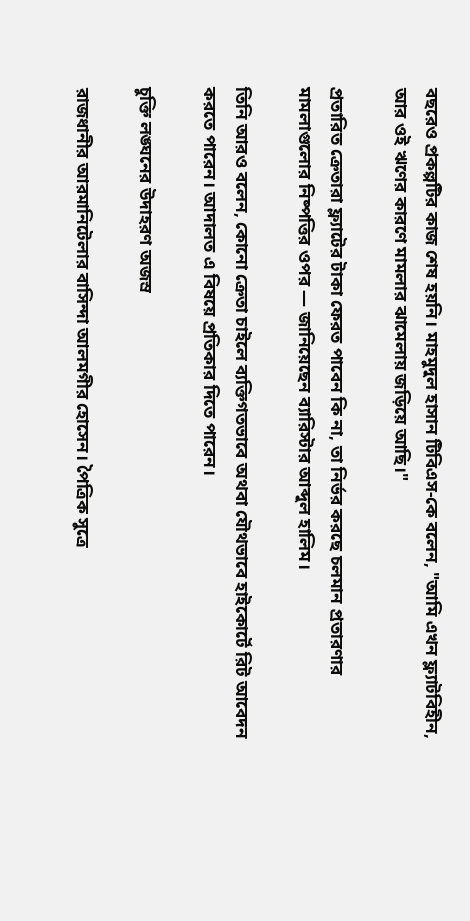বছরেও প্রকল্পটির কাজ শেষ হয়নি। মাহমুদুল হাসান টিবিএস-কে বলেন, "আমি এখন ফ্ল্যাটবিহীন, আর ওই ঋণের কারণে মামলার ঝামেলায় জড়িয়ে আছি।"

প্রতারিত ক্রেতারা ফ্ল্যাটের টাকা ফেরত পাবেন কি না, তা নির্ভর করছে চলমান প্রতারণার মামলাগুলোর নিষ্পত্তির ওপর — জানিয়েছেন ব্যারিস্টার আব্দুল হালিম।

তিনি আরও বলেন, কোনো ক্রেতা চাইলে ব্যক্তিগতভাবে অথবা যৌথভাবে হাইকোর্টে রিট আবেদন করতে পারেন। আদালত এ বিষয়ে প্রতিকার দিতে পারেন।

চুক্তি লঙ্ঘনের উদাহরণ অজস্র

রাজধানীর আরমানিটেলার বাসিন্দা আলমগীর হোসেন। পৈত্রিক সুত্রে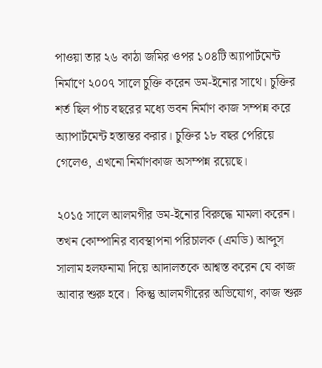পাওয়া তার ২৬ কাঠা জমির ওপর ১০৪টি অ্যাপার্টমেন্ট নির্মাণে ২০০৭ সালে চুক্তি করেন ডম-ইনোর সাথে। চুক্তির শর্ত ছিল পাঁচ বছরের মধ্যে ভবন নির্মাণ কাজ সম্পন্ন করে অ্যাপার্টমেন্ট হস্তান্তর করার। চুক্তির ১৮ বছর পেরিয়ে গেলেও, এখনো নির্মাণকাজ অসম্পন্ন রয়েছে।

২০১৫ সালে আলমগীর ডম-ইনোর বিরুদ্ধে মামলা করেন। তখন কোম্পানির ব্যবস্থাপনা পরিচালক (এমডি) আব্দুস সালাম হলফনামা দিয়ে আদালতকে আশ্বস্ত করেন যে কাজ আবার শুরু হবে।  কিন্তু আলমগীরের অভিযোগ, কাজ শুরু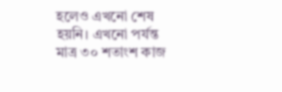হলেও এখনো শেষ হয়নি। এখনো পর্যন্ত মাত্র ৩০ শতাংশ কাজ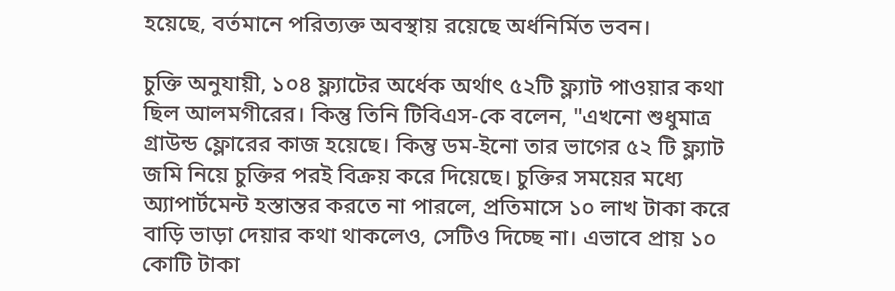হয়েছে, বর্তমানে পরিত্যক্ত অবস্থায় রয়েছে অর্ধনির্মিত ভবন।

চুক্তি অনুযায়ী, ১০৪ ফ্ল্যাটের অর্ধেক অর্থাৎ ৫২টি ফ্ল্যাট পাওয়ার কথা ছিল আলমগীরের। কিন্তু তিনি টিবিএস-কে বলেন, "এখনো শুধুমাত্র গ্রাউন্ড ফ্লোরের কাজ হয়েছে। কিন্তু ডম-ইনো তার ভাগের ৫২ টি ফ্ল্যাট জমি নিয়ে চুক্তির পরই বিক্রয় করে দিয়েছে। চুক্তির সময়ের মধ্যে অ্যাপার্টমেন্ট হস্তান্তর করতে না পারলে, প্রতিমাসে ১০ লাখ টাকা করে বাড়ি ভাড়া দেয়ার কথা থাকলেও, সেটিও দিচ্ছে না। এভাবে প্রায় ১০ কোটি টাকা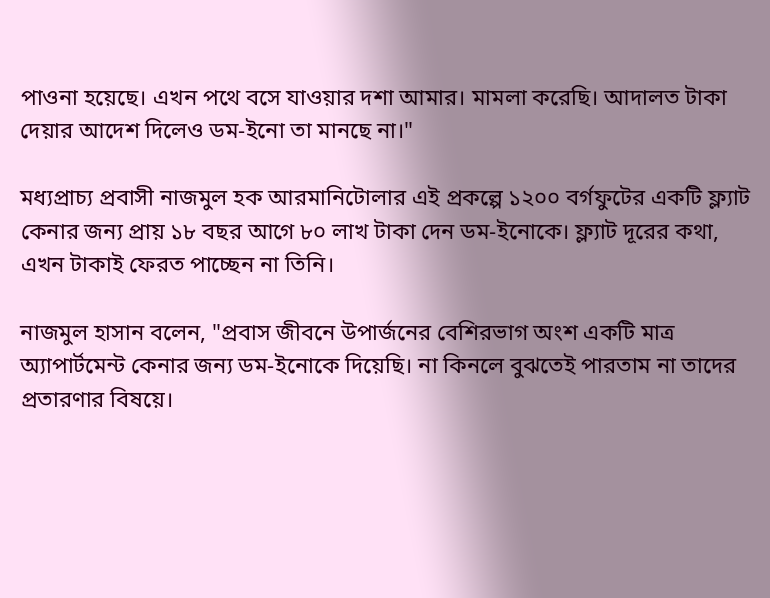পাওনা হয়েছে। এখন পথে বসে যাওয়ার দশা আমার। মামলা করেছি। আদালত টাকা দেয়ার আদেশ দিলেও ডম-ইনো তা মানছে না।"

মধ্যপ্রাচ্য প্রবাসী নাজমুল হক আরমানিটোলার এই প্রকল্পে ১২০০ বর্গফুটের একটি ফ্ল্যাট কেনার জন্য প্রায় ১৮ বছর আগে ৮০ লাখ টাকা দেন ডম-ইনোকে। ফ্ল্যাট দূরের কথা, এখন টাকাই ফেরত পাচ্ছেন না তিনি।

নাজমুল হাসান বলেন, "প্রবাস জীবনে উপার্জনের বেশিরভাগ অংশ একটি মাত্র অ্যাপার্টমেন্ট কেনার জন্য ডম-ইনোকে দিয়েছি। না কিনলে বুঝতেই পারতাম না তাদের প্রতারণার বিষয়ে।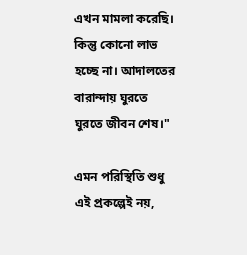এখন মামলা করেছি। কিন্তু কোনো লাভ হচ্ছে না। আদালতের বারান্দায় ঘুরতে ঘুরতে জীবন শেষ।"

এমন পরিস্থিতি শুধু এই প্রকল্পেই নয়,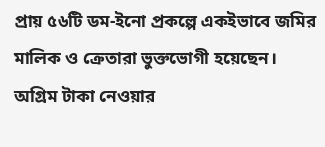প্রায় ৫৬টি ডম-ইনো প্রকল্পে একইভাবে জমির মালিক ও ক্রেতারা ভুক্তভোগী হয়েছেন। অগ্রিম টাকা নেওয়ার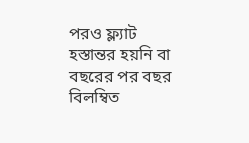পরও ফ্ল্যাট হস্তান্তর হয়নি বা বছরের পর বছর বিলম্বিত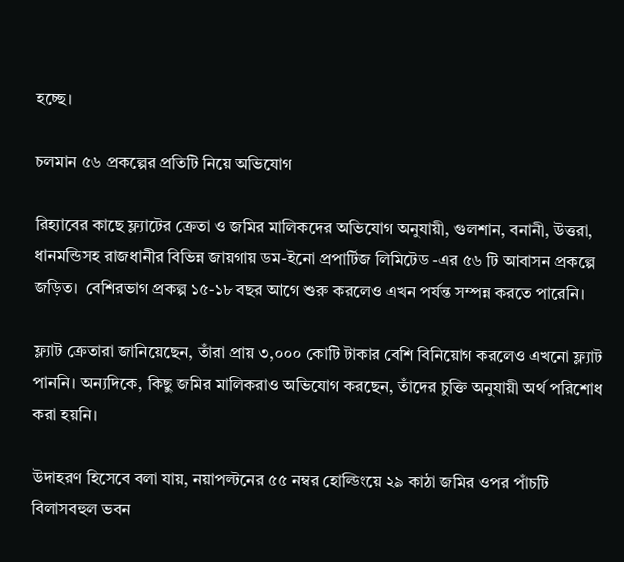হচ্ছে।

চলমান ৫৬ প্রকল্পের প্রতিটি নিয়ে অভিযোগ

রিহ্যাবের কাছে ফ্ল্যাটের ক্রেতা ও জমির মালিকদের অভিযোগ অনুযায়ী, গুলশান, বনানী, উত্তরা, ধানমন্ডিসহ রাজধানীর বিভিন্ন জায়গায় ডম-ইনো প্রপার্টিজ লিমিটেড -এর ৫৬ টি আবাসন প্রকল্পে জড়িত।  বেশিরভাগ প্রকল্প ১৫-১৮ বছর আগে শুরু করলেও এখন পর্যন্ত সম্পন্ন করতে পারেনি।

ফ্ল্যাট ক্রেতারা জানিয়েছেন, তাঁরা প্রায় ৩,০০০ কোটি টাকার বেশি বিনিয়োগ করলেও এখনো ফ্ল্যাট পাননি। অন্যদিকে, কিছু জমির মালিকরাও অভিযোগ করছেন, তাঁদের চুক্তি অনুযায়ী অর্থ পরিশোধ করা হয়নি।

উদাহরণ হিসেবে বলা যায়, নয়াপল্টনের ৫৫ নম্বর হোল্ডিংয়ে ২৯ কাঠা জমির ওপর পাঁচটি বিলাসবহুল ভবন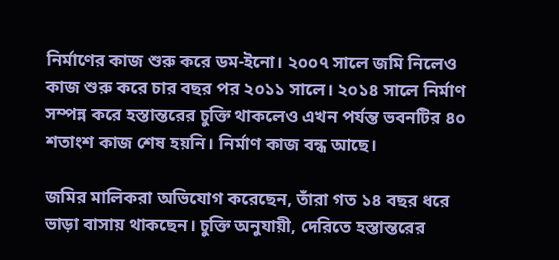নির্মাণের কাজ শুরু করে ডম-ইনো। ২০০৭ সালে জমি নিলেও কাজ শুরু করে চার বছর পর ২০১১ সালে। ২০১৪ সালে নির্মাণ সম্পন্ন করে হস্তান্তরের চুক্তি থাকলেও এখন পর্যন্ত ভবনটির ৪০ শতাংশ কাজ শেষ হয়নি। নির্মাণ কাজ বন্ধ আছে।

জমির মালিকরা অভিযোগ করেছেন, তাঁরা গত ১৪ বছর ধরে ভাড়া বাসায় থাকছেন। চুক্তি অনুযায়ী, দেরিতে হস্তান্তরের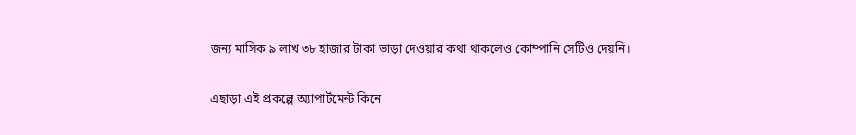জন্য মাসিক ৯ লাখ ৩৮ হাজার টাকা ভাড়া দেওয়ার কথা থাকলেও কোম্পানি সেটিও দেয়নি।

এছাড়া এই প্রকল্পে অ্যাপার্টমেন্ট কিনে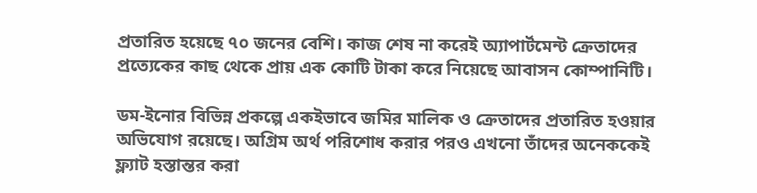প্রতারিত হয়েছে ৭০ জনের বেশি। কাজ শেষ না করেই অ্যাপার্টমেন্ট ক্রেতাদের প্রত্যেকের কাছ থেকে প্রায় এক কোটি টাকা করে নিয়েছে আবাসন কোম্পানিটি।

ডম-ইনোর বিভিন্ন প্রকল্পে একইভাবে জমির মালিক ও ক্রেতাদের প্রতারিত হওয়ার অভিযোগ রয়েছে। অগ্রিম অর্থ পরিশোধ করার পরও এখনো তাঁদের অনেককেই ফ্ল্যাট হস্তান্তর করা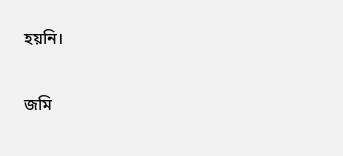হয়নি।

জমি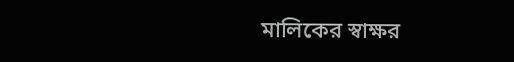মালিকের স্বাক্ষর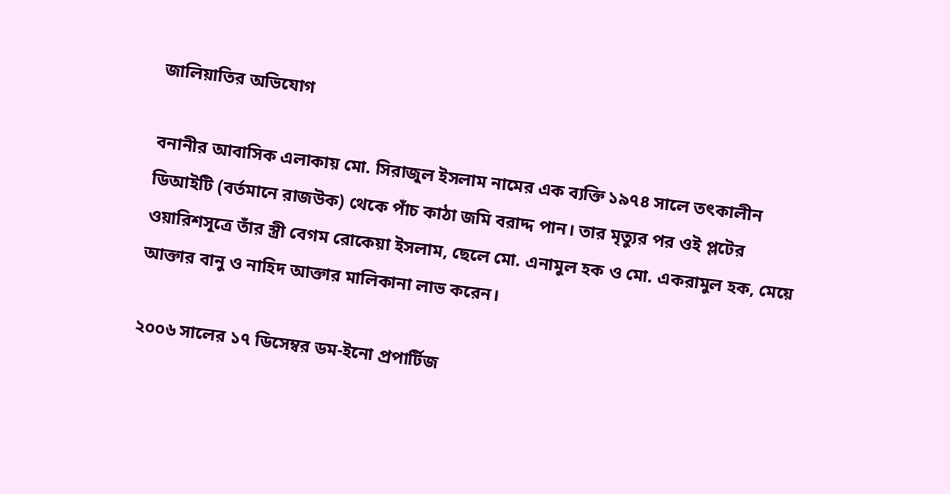জালিয়াতির অভিযোগ

বনানীর আবাসিক এলাকায় মো. সিরাজুল ইসলাম নামের এক ব্যক্তি ১৯৭৪ সালে তৎকালীন ডিআইটি (বর্তমানে রাজউক) থেকে পাঁচ কাঠা জমি বরাদ্দ পান। তার মৃত্যুর পর ওই প্লটের ওয়ারিশসূত্রে তাঁর স্ত্রী বেগম রোকেয়া ইসলাম, ছেলে মো. এনামুল হক ও মো. একরামুল হক, মেয়ে আক্তার বানু ও নাহিদ আক্তার মালিকানা লাভ করেন।

২০০৬ সালের ১৭ ডিসেম্বর ডম-ইনো প্রপার্টিজ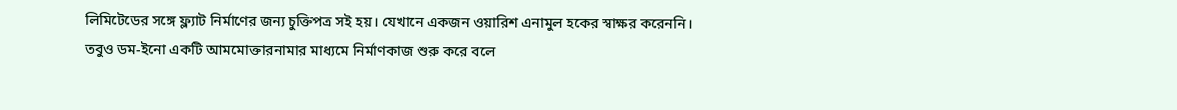লিমিটেডের সঙ্গে ফ্ল্যাট নির্মাণের জন্য চুক্তিপত্র সই হয়। যেখানে একজন ওয়ারিশ এনামুল হকের স্বাক্ষর করেননি। তবুও ডম-ইনো একটি আমমোক্তারনামার মাধ্যমে নির্মাণকাজ শুরু করে বলে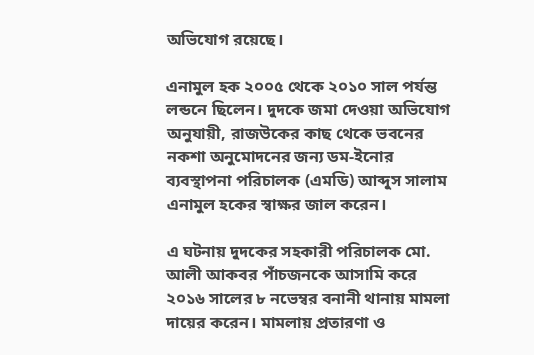অভিযোগ রয়েছে।

এনামুল হক ২০০৫ থেকে ২০১০ সাল পর্যন্ত লন্ডনে ছিলেন। দুদকে জমা দেওয়া অভিযোগ অনুযায়ী, রাজউকের কাছ থেকে ভবনের নকশা অনুমোদনের জন্য ডম-ইনোর ব্যবস্থাপনা পরিচালক (এমডি) আব্দুস সালাম এনামুল হকের স্বাক্ষর জাল করেন।

এ ঘটনায় দুদকের সহকারী পরিচালক মো. আলী আকবর পাঁচজনকে আসামি করে ২০১৬ সালের ৮ নভেম্বর বনানী থানায় মামলা দায়ের করেন। মামলায় প্রতারণা ও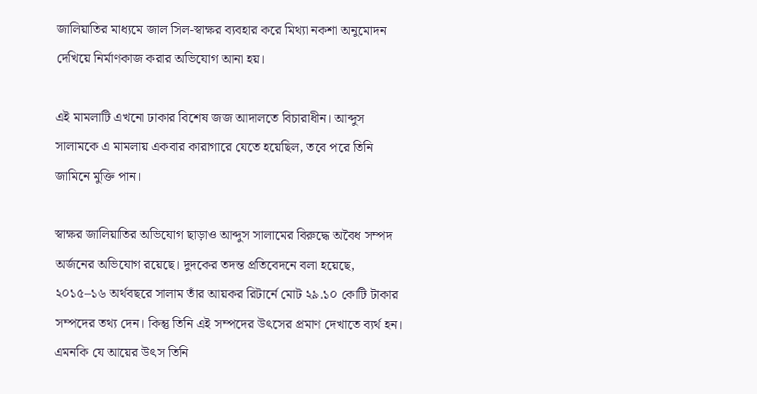জালিয়াতির মাধ্যমে জাল সিল-স্বাক্ষর ব্যবহার করে মিথ্যা নকশা অনুমোদন দেখিয়ে নির্মাণকাজ করার অভিযোগ আনা হয়।

এই মামলাটি এখনো ঢাকার বিশেষ জজ আদালতে বিচারাধীন। আব্দুস সালামকে এ মামলায় একবার কারাগারে যেতে হয়েছিল, তবে পরে তিনি জামিনে মুক্তি পান।

স্বাক্ষর জালিয়াতির অভিযোগ ছাড়াও আব্দুস সালামের বিরুদ্ধে অবৈধ সম্পদ অর্জনের অভিযোগ রয়েছে। দুদকের তদন্ত প্রতিবেদনে বলা হয়েছে, ২০১৫–১৬ অর্থবছরে সালাম তাঁর আয়কর রিটার্নে মোট ২৯.১০ কোটি টাকার সম্পদের তথ্য দেন। কিন্তু তিনি এই সম্পদের উৎসের প্রমাণ দেখাতে ব্যর্থ হন। এমনকি যে আয়ের উৎস তিনি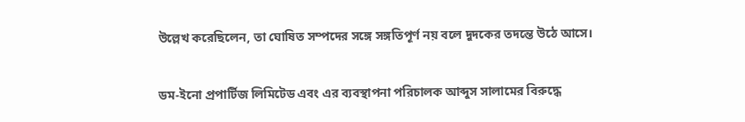উল্লেখ করেছিলেন, তা ঘোষিত সম্পদের সঙ্গে সঙ্গতিপূর্ণ নয় বলে দুদকের তদন্তে উঠে আসে।

ডম-ইনো প্রপার্টিজ লিমিটেড এবং এর ব্যবস্থাপনা পরিচালক আব্দুস সালামের বিরুদ্ধে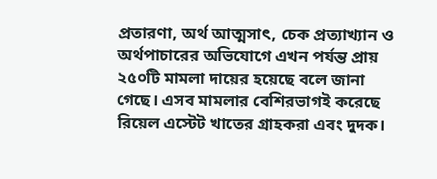প্রতারণা, অর্থ আত্মসাৎ, চেক প্রত্যাখ্যান ও অর্থপাচারের অভিযোগে এখন পর্যন্ত প্রায় ২৫০টি মামলা দায়ের হয়েছে বলে জানা গেছে। এসব মামলার বেশিরভাগই করেছে রিয়েল এস্টেট খাতের গ্রাহকরা এবং দুদক।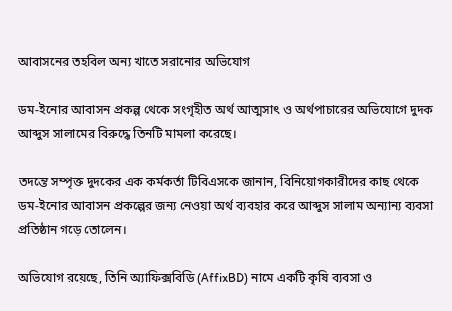আবাসনের তহবিল অন্য খাতে সরানোর অভিযোগ

ডম-ইনোর আবাসন প্রকল্প থেকে সংগৃহীত অর্থ আত্মসাৎ ও অর্থপাচারের অভিযোগে দুদক আব্দুস সালামের বিরুদ্ধে তিনটি মামলা করেছে।

তদন্তে সম্পৃক্ত দুদকের এক কর্মকর্তা টিবিএসকে জানান, বিনিয়োগকারীদের কাছ থেকে ডম-ইনোর আবাসন প্রকল্পের জন্য নেওয়া অর্থ ব্যবহার করে আব্দুস সালাম অন্যান্য ব্যবসা প্রতিষ্ঠান গড়ে তোলেন।

অভিযোগ রয়েছে, তিনি অ্যাফিক্সবিডি (AffixBD) নামে একটি কৃষি ব্যবসা ও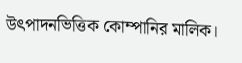উৎপাদনভিত্তিক কোম্পানির মালিক।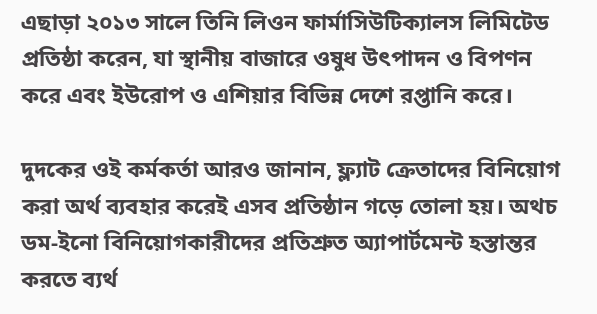এছাড়া ২০১৩ সালে তিনি লিওন ফার্মাসিউটিক্যালস লিমিটেড প্রতিষ্ঠা করেন, যা স্থানীয় বাজারে ওষুধ উৎপাদন ও বিপণন করে এবং ইউরোপ ও এশিয়ার বিভিন্ন দেশে রপ্তানি করে।

দুদকের ওই কর্মকর্তা আরও জানান, ফ্ল্যাট ক্রেতাদের বিনিয়োগ করা অর্থ ব্যবহার করেই এসব প্রতিষ্ঠান গড়ে তোলা হয়। অথচ ডম-ইনো বিনিয়োগকারীদের প্রতিশ্রুত অ্যাপার্টমেন্ট হস্তান্তর করতে ব্যর্থ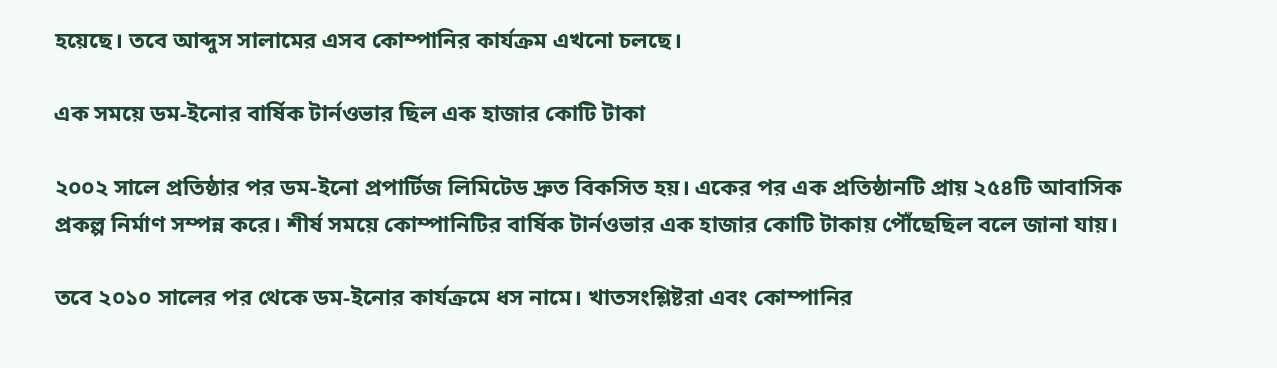হয়েছে। তবে আব্দুস সালামের এসব কোম্পানির কার্যক্রম এখনো চলছে।

এক সময়ে ডম-ইনোর বার্ষিক টার্নওভার ছিল এক হাজার কোটি টাকা

২০০২ সালে প্রতিষ্ঠার পর ডম-ইনো প্রপার্টিজ লিমিটেড দ্রুত বিকসিত হয়। একের পর এক প্রতিষ্ঠানটি প্রায় ২৫৪টি আবাসিক প্রকল্প নির্মাণ সম্পন্ন করে। শীর্ষ সময়ে কোম্পানিটির বার্ষিক টার্নওভার এক হাজার কোটি টাকায় পৌঁছেছিল বলে জানা যায়।

তবে ২০১০ সালের পর থেকে ডম-ইনোর কার্যক্রমে ধস নামে। খাতসংশ্লিষ্টরা এবং কোম্পানির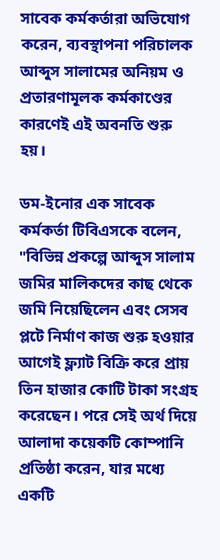সাবেক কর্মকর্তারা অভিযোগ করেন, ব্যবস্থাপনা পরিচালক আব্দুস সালামের অনিয়ম ও প্রতারণামূলক কর্মকাণ্ডের কারণেই এই অবনতি শুরু হয়।

ডম-ইনোর এক সাবেক কর্মকর্তা টিবিএসকে বলেন, "বিভিন্ন প্রকল্পে আব্দুস সালাম জমির মালিকদের কাছ থেকে জমি নিয়েছিলেন এবং সেসব প্লটে নির্মাণ কাজ শুরু হওয়ার আগেই ফ্ল্যাট বিক্রি করে প্রায় তিন হাজার কোটি টাকা সংগ্রহ করেছেন। পরে সেই অর্থ দিয়ে আলাদা কয়েকটি কোম্পানি প্রতিষ্ঠা করেন, যার মধ্যে একটি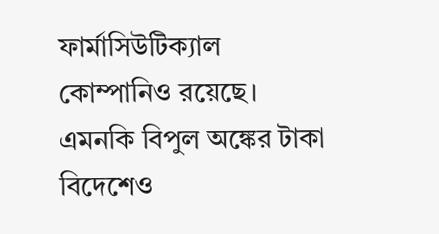ফার্মাসিউটিক্যাল কোম্পানিও রয়েছে। এমনকি বিপুল অঙ্কের টাকা বিদেশেও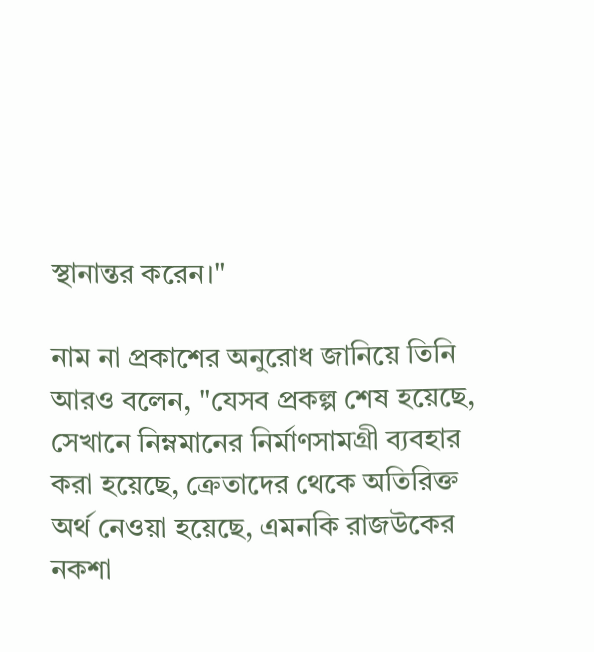স্থানান্তর করেন।"

নাম না প্রকাশের অনুরোধ জানিয়ে তিনি আরও বলেন, "যেসব প্রকল্প শেষ হয়েছে, সেখানে নিম্নমানের নির্মাণসামগ্রী ব্যবহার করা হয়েছে, ক্রেতাদের থেকে অতিরিক্ত অর্থ নেওয়া হয়েছে, এমনকি রাজউকের নকশা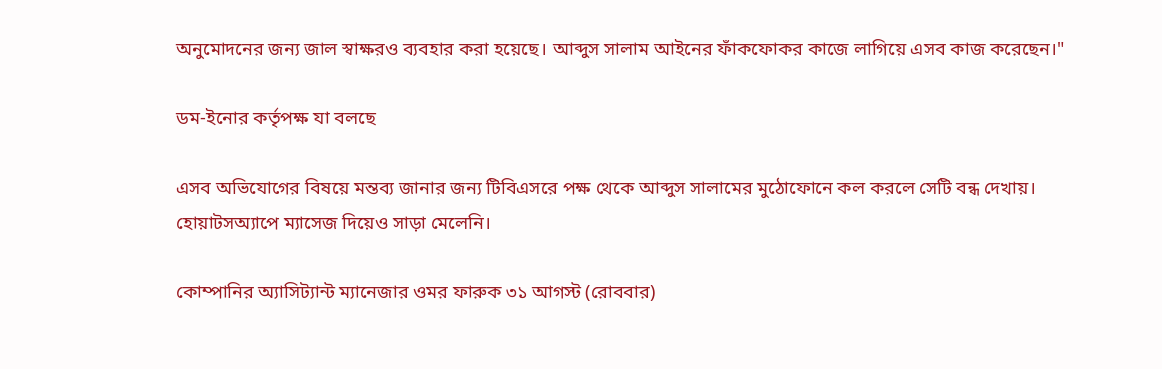অনুমোদনের জন্য জাল স্বাক্ষরও ব্যবহার করা হয়েছে। আব্দুস সালাম আইনের ফাঁকফোকর কাজে লাগিয়ে এসব কাজ করেছেন।"

ডম-ইনোর কর্তৃপক্ষ যা বলছে

এসব অভিযোগের বিষয়ে মন্তব্য জানার জন্য টিবিএসরে পক্ষ থেকে আব্দুস সালামের মুঠোফোনে কল করলে সেটি বন্ধ দেখায়। হোয়াটসঅ্যাপে ম্যাসেজ দিয়েও সাড়া মেলেনি।

কোম্পানির অ্যাসিট্যান্ট ম্যানেজার ওমর ফারুক ৩১ আগস্ট (রোববার)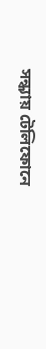সন্ধ্যায় টেলিফোনে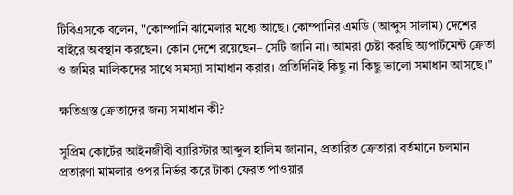টিবিএসকে বলেন, "কোম্পানি ঝামেলার মধ্যে আছে। কোম্পানির এমডি (আব্দুস সালাম) দেশের বাইরে অবস্থান করছেন। কোন দেশে রয়েছেন– সেটি জানি না। আমরা চেষ্টা করছি অ্যপার্টমেন্ট ক্রেতা ও জমির মালিকদের সাথে সমস্যা সামাধান করার। প্রতিদিনিই কিছু না কিছু ভালো সমাধান আসছে।"

ক্ষতিগ্রস্ত ক্রেতাদের জন্য সমাধান কী?

সুপ্রিম কোর্টের আইনজীবী ব্যারিস্টার আব্দুল হালিম জানান, প্রতারিত ক্রেতারা বর্তমানে চলমান প্রতারণা মামলার ওপর নির্ভর করে টাকা ফেরত পাওয়ার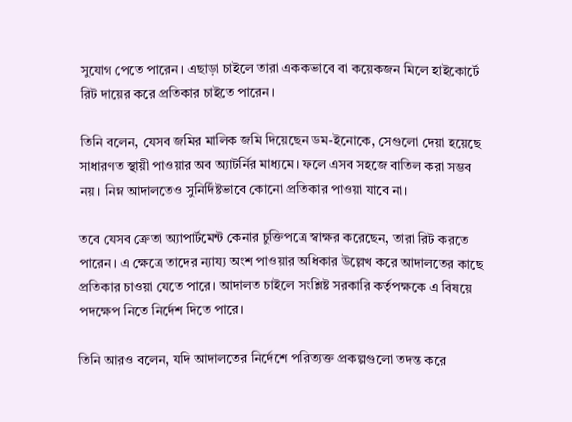সুযোগ পেতে পারেন। এছাড়া চাইলে তারা এককভাবে বা কয়েকজন মিলে হাইকোর্টে রিট দায়ের করে প্রতিকার চাইতে পারেন।

তিনি বলেন, যেসব জমির মালিক জমি দিয়েছেন ডম-ইনোকে, সেগুলো দেয়া হয়েছে সাধারণত স্থায়ী পাওয়ার অব অ্যাটর্নির মাধ্যমে। ফলে এসব সহজে বাতিল করা সম্ভব নয়। নিম্ন আদালতেও সুনির্দিষ্টভাবে কোনো প্রতিকার পাওয়া যাবে না।

তবে যেসব ক্রেতা অ্যাপার্টমেন্ট কেনার চুক্তিপত্রে স্বাক্ষর করেছেন, তারা রিট করতে পারেন। এ ক্ষেত্রে তাদের ন্যায্য অংশ পাওয়ার অধিকার উল্লেখ করে আদালতের কাছে প্রতিকার চাওয়া যেতে পারে। আদালত চাইলে সংশ্লিষ্ট সরকারি কর্তৃপক্ষকে এ বিষয়ে পদক্ষেপ নিতে নির্দেশ দিতে পারে।

তিনি আরও বলেন, যদি আদালতের নির্দেশে পরিত্যক্ত প্রকল্পগুলো তদন্ত করে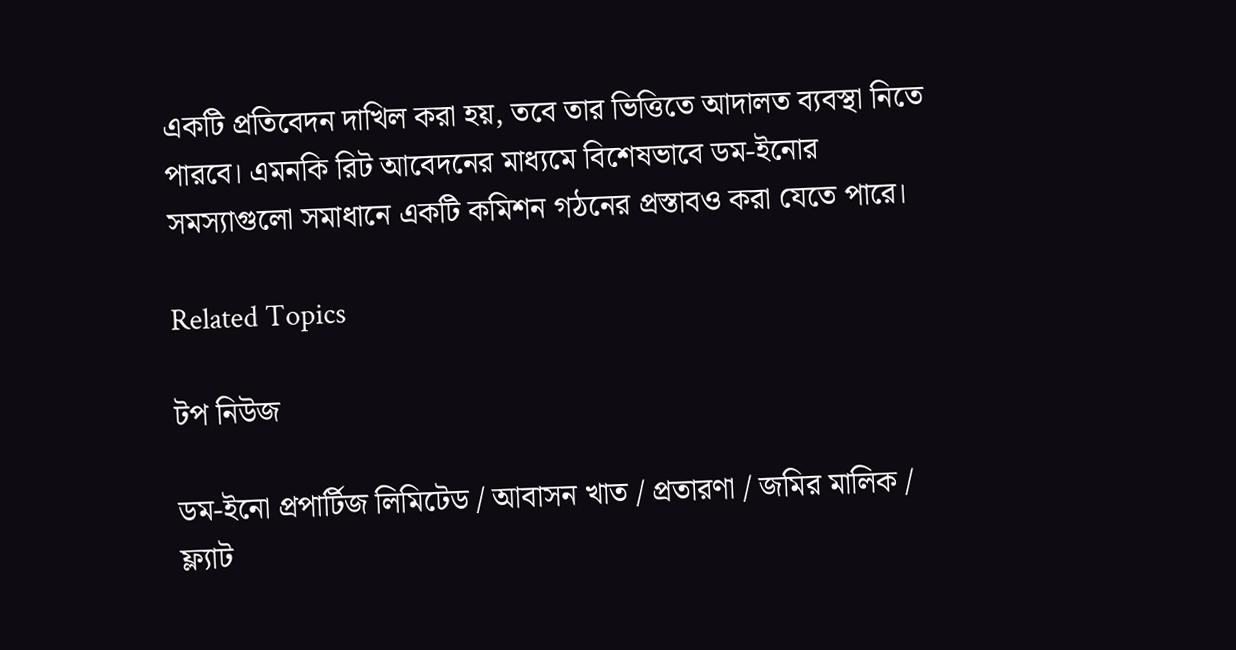একটি প্রতিবেদন দাখিল করা হয়, তবে তার ভিত্তিতে আদালত ব্যবস্থা নিতে পারবে। এমনকি রিট আবেদনের মাধ্যমে বিশেষভাবে ডম-ইনোর সমস্যাগুলো সমাধানে একটি কমিশন গঠনের প্রস্তাবও করা যেতে পারে।

Related Topics

টপ নিউজ

ডম-ইনো প্রপার্টিজ লিমিটেড / আবাসন খাত / প্রতারণা / জমির মালিক / ফ্ল্যাট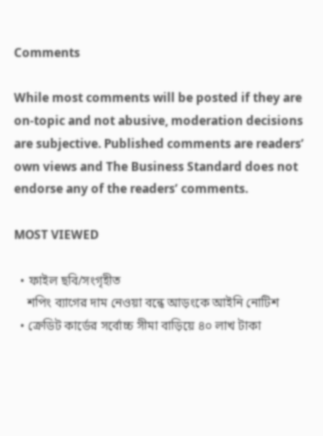Comments

While most comments will be posted if they are on-topic and not abusive, moderation decisions are subjective. Published comments are readers’ own views and The Business Standard does not endorse any of the readers’ comments.

MOST VIEWED

  • ফাইল ছবি/সংগৃহীত
    শপিং ব্যাগের দাম নেওয়া বন্ধে আড়ংকে আইনি নোটিশ
  • ক্রেডিট কার্ডের সর্বোচ্চ সীমা বাড়িয়ে ৪০ লাখ টাকা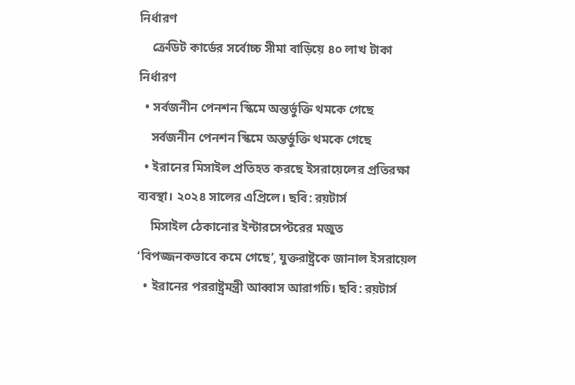নির্ধারণ
    ক্রেডিট কার্ডের সর্বোচ্চ সীমা বাড়িয়ে ৪০ লাখ টাকা নির্ধারণ
  • সর্বজনীন পেনশন স্কিমে অন্তর্ভুক্তি থমকে গেছে
    সর্বজনীন পেনশন স্কিমে অন্তর্ভুক্তি থমকে গেছে
  • ইরানের মিসাইল প্রতিহত করছে ইসরায়েলের প্রতিরক্ষা ব্যবস্থা। ২০২৪ সালের এপ্রিলে। ছবি: রয়টার্স
    মিসাইল ঠেকানোর ইন্টারসেপ্টরের মজুত ‘বিপজ্জনকভাবে কমে গেছে’, যুক্তরাষ্ট্রকে জানাল ইসরায়েল
  • ইরানের পররাষ্ট্রমন্ত্রী আব্বাস আরাগচি। ছবি: রয়টার্স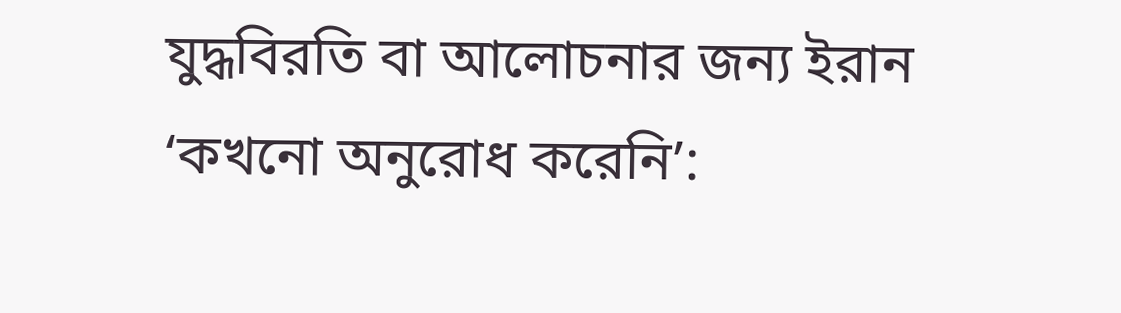যুদ্ধবিরতি বা আলোচনার জন্য ইরান ‘কখনো অনুরোধ করেনি’: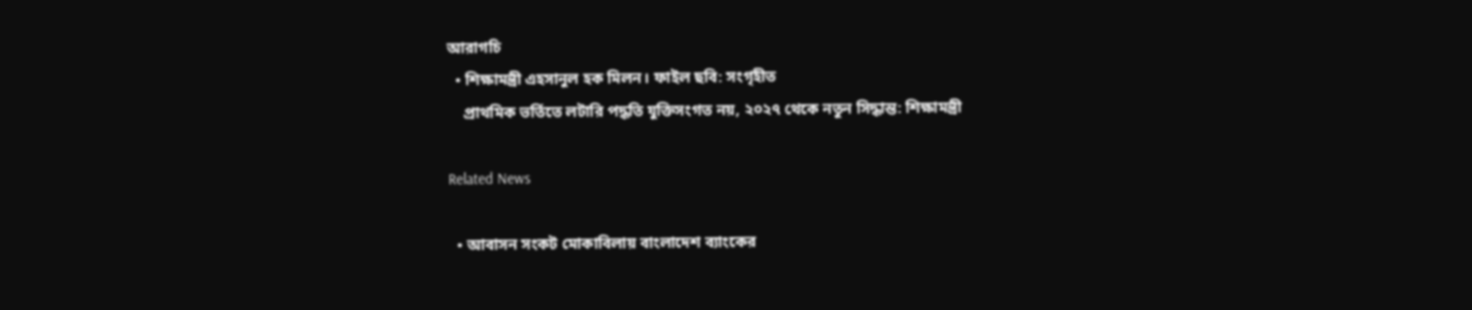আরাগচি
  • শিক্ষামন্ত্রী এহসানুল হক মিলন। ফাইল ছবি: সংগৃহীত
    প্রাথমিক ভর্তিতে লটারি পদ্ধতি যুক্তিসংগত নয়, ২০২৭ থেকে নতুন সিদ্ধান্ত: শিক্ষামন্ত্রী

Related News

  • আবাসন সংকট মোকাবিলায় বাংলাদেশ ব্যাংকের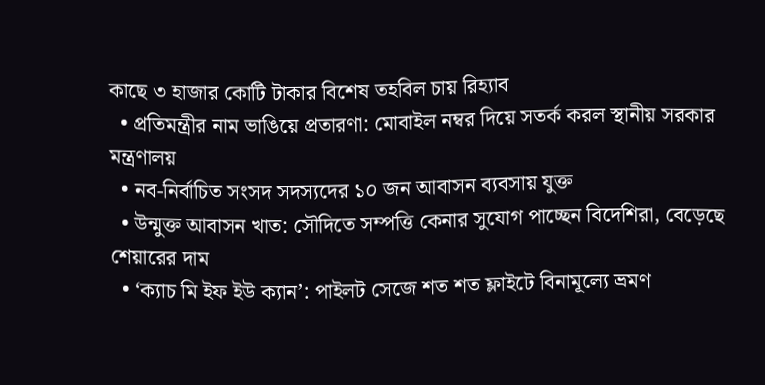কাছে ৩ হাজার কোটি টাকার বিশেষ তহবিল চায় রিহ্যাব
  • প্রতিমন্ত্রীর নাম ভাঙিয়ে প্রতারণা: মোবাইল নম্বর দিয়ে সতর্ক করল স্থানীয় সরকার মন্ত্রণালয়
  • নব-নির্বাচিত সংসদ সদস্যদের ১০ জন আবাসন ব্যবসায় যুক্ত
  • উন্মুক্ত আবাসন খাত: সৌদিতে সম্পত্তি কেনার সুযোগ পাচ্ছেন বিদেশিরা, বেড়েছে শেয়ারের দাম
  • ‘ক্যাচ মি ইফ ইউ ক্যান’: পাইলট সেজে শত শত ফ্লাইটে বিনামূল্যে ভ্রমণ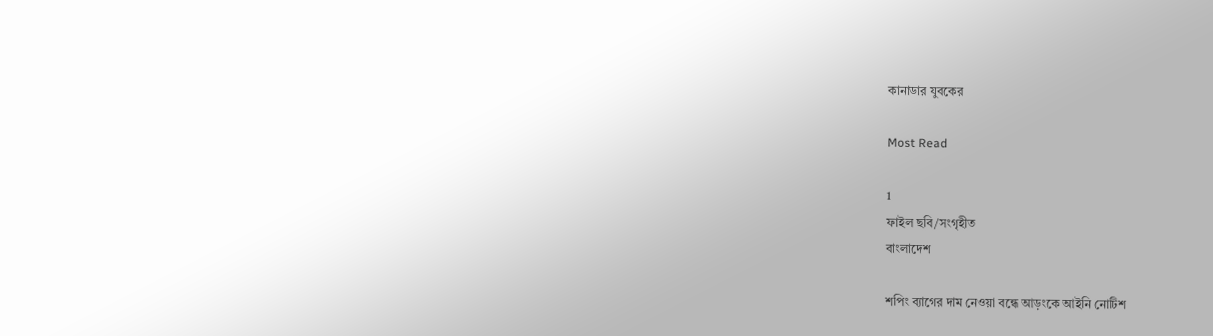কানাডার যুবকের

Most Read

1
ফাইল ছবি/সংগৃহীত
বাংলাদেশ

শপিং ব্যাগের দাম নেওয়া বন্ধে আড়ংকে আইনি নোটিশ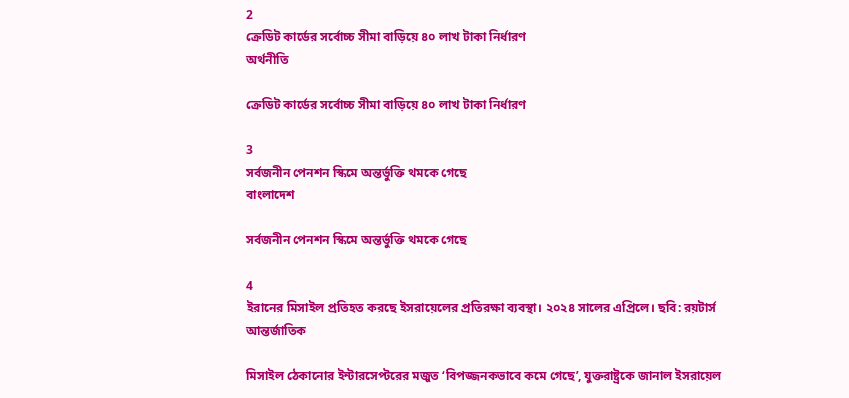2
ক্রেডিট কার্ডের সর্বোচ্চ সীমা বাড়িয়ে ৪০ লাখ টাকা নির্ধারণ
অর্থনীতি

ক্রেডিট কার্ডের সর্বোচ্চ সীমা বাড়িয়ে ৪০ লাখ টাকা নির্ধারণ

3
সর্বজনীন পেনশন স্কিমে অন্তর্ভুক্তি থমকে গেছে
বাংলাদেশ

সর্বজনীন পেনশন স্কিমে অন্তর্ভুক্তি থমকে গেছে

4
ইরানের মিসাইল প্রতিহত করছে ইসরায়েলের প্রতিরক্ষা ব্যবস্থা। ২০২৪ সালের এপ্রিলে। ছবি: রয়টার্স
আন্তর্জাতিক

মিসাইল ঠেকানোর ইন্টারসেপ্টরের মজুত ‘বিপজ্জনকভাবে কমে গেছে’, যুক্তরাষ্ট্রকে জানাল ইসরায়েল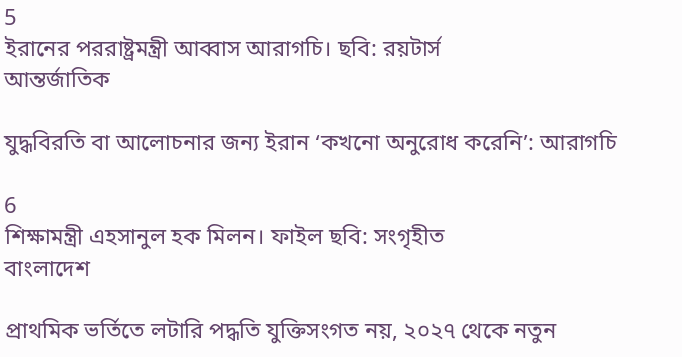5
ইরানের পররাষ্ট্রমন্ত্রী আব্বাস আরাগচি। ছবি: রয়টার্স
আন্তর্জাতিক

যুদ্ধবিরতি বা আলোচনার জন্য ইরান ‘কখনো অনুরোধ করেনি’: আরাগচি

6
শিক্ষামন্ত্রী এহসানুল হক মিলন। ফাইল ছবি: সংগৃহীত
বাংলাদেশ

প্রাথমিক ভর্তিতে লটারি পদ্ধতি যুক্তিসংগত নয়, ২০২৭ থেকে নতুন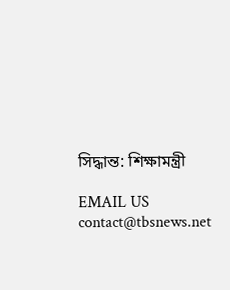সিদ্ধান্ত: শিক্ষামন্ত্রী

EMAIL US
contact@tbsnews.net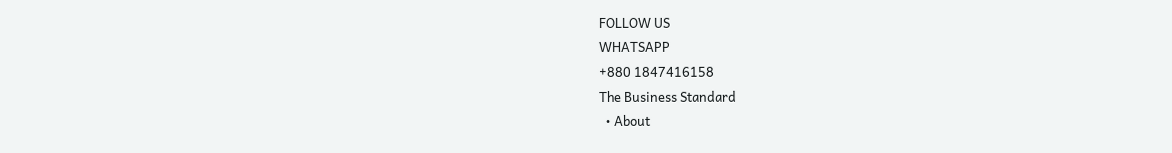FOLLOW US
WHATSAPP
+880 1847416158
The Business Standard
  • About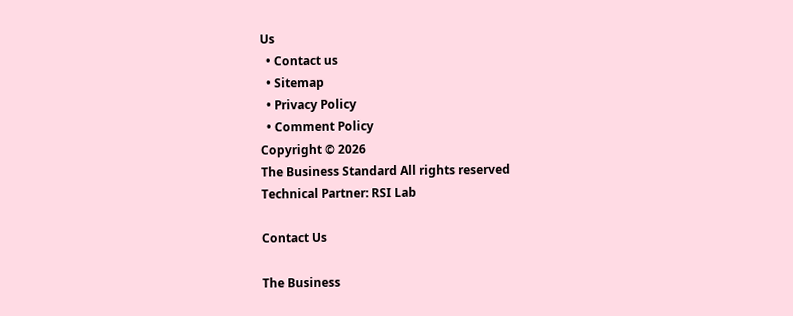Us
  • Contact us
  • Sitemap
  • Privacy Policy
  • Comment Policy
Copyright © 2026
The Business Standard All rights reserved
Technical Partner: RSI Lab

Contact Us

The Business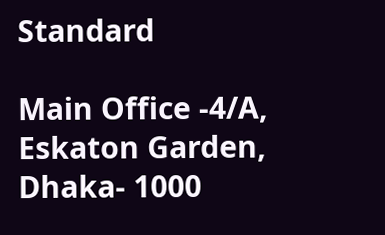Standard

Main Office -4/A, Eskaton Garden, Dhaka- 1000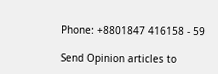Phone: +8801847 416158 - 59

Send Opinion articles to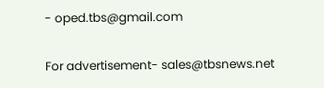- oped.tbs@gmail.com

For advertisement- sales@tbsnews.net